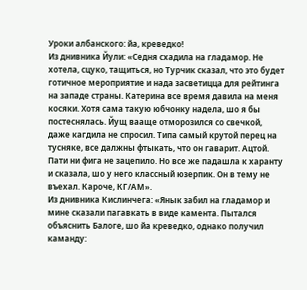Уроки албанского: йа, креведко!
Из днивника Йули: «Седня схадила на гладамор. Не хотела, сцуко, тащиться, но Турчик сказал, что это будет готичное мероприятие и нада засветицца для рейтинга на западе страны. Катерина все время давила на меня косяки. Хотя сама такую юбчонку надела, шо я бы постеснялась. Йущ вааще отморозился со свечкой, даже кагдила не спросил. Типа самый крутой перец на тусняке, все далжны фтыкать, что он гаварит. Ацтой. Пати ни фига не зацепило. Но все же падашла к харанту и сказала, шо у него классный юзерпик. Он в тему не въехал. Кароче, КГ/АМ».
Из днивника Кислинчега: «Янык забил на гладамор и мине сказали пагавкать в виде камента. Пытался объяснить Балоге, шо йа креведко, однако получил каманду: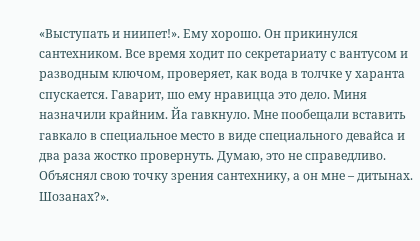«Выступать и ниипет!». Ему хорошо. Он прикинулся сантехником. Все время ходит по секретариату с вантусом и разводным ключом, проверяет, как вода в толчке у харанта спускается. Гаварит, шо ему нравицца это дело. Миня назначили крайним. Йа гавкнуло. Мне пообещали вставить гавкало в специальное место в виде специального девайса и два раза жостко провернуть. Думаю, это не справедливо. Объяснял свою точку зрения сантехнику, а он мне – дитынах. Шозанах?».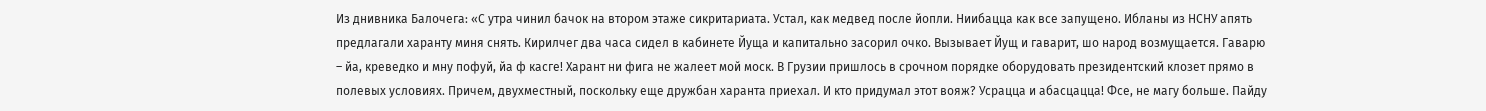Из днивника Балочега: «С утра чинил бачок на втором этаже сикритариата. Устал, как медвед после йопли. Ниибацца как все запущено. Ибланы из НСНУ апять предлагали харанту миня снять. Кирилчег два часа сидел в кабинете Йуща и капитально засорил очко. Вызывает Йущ и гаварит, шо народ возмущается. Гаварю – йа, креведко и мну пофуй, йа ф касге! Харант ни фига не жалеет мой моск. В Грузии пришлось в срочном порядке оборудовать президентский клозет прямо в полевых условиях. Причем, двухместный, поскольку еще дружбан харанта приехал. И кто придумал этот вояж? Усрацца и абасцацца! Фсе, не магу больше. Пайду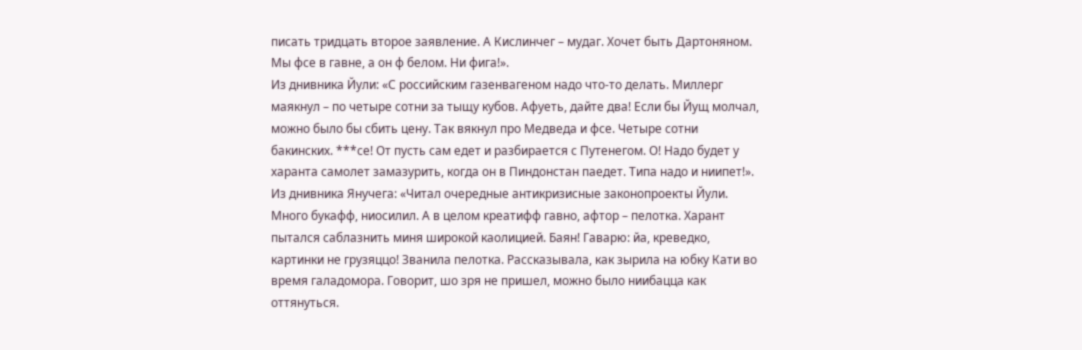писать тридцать второе заявление. А Кислинчег – мудаг. Хочет быть Дартоняном. Мы фсе в гавне, а он ф белом. Ни фига!».
Из днивника Йули: «С российским газенвагеном надо что-то делать. Миллерг маякнул – по четыре сотни за тыщу кубов. Афуеть, дайте два! Если бы Йущ молчал, можно было бы сбить цену. Так вякнул про Медведа и фсе. Четыре сотни бакинских. ***се! От пусть сам едет и разбирается с Путенегом. О! Надо будет у харанта самолет замазурить, когда он в Пиндонстан паедет. Типа надо и ниипет!».
Из днивника Янучега: «Читал очередные антикризисные законопроекты Йули. Много букафф, ниосилил. А в целом креатифф гавно, афтор – пелотка. Харант пытался саблазнить миня широкой каолицией. Баян! Гаварю: йа, креведко, картинки не грузяццо! Званила пелотка. Рассказывала, как зырила на юбку Кати во время галадомора. Говорит, шо зря не пришел, можно было ниибацца как оттянуться.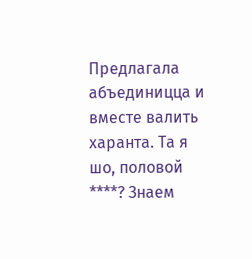Предлагала абъединицца и вместе валить харанта. Та я шо, половой ****? Знаем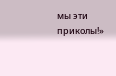мы эти приколы!»